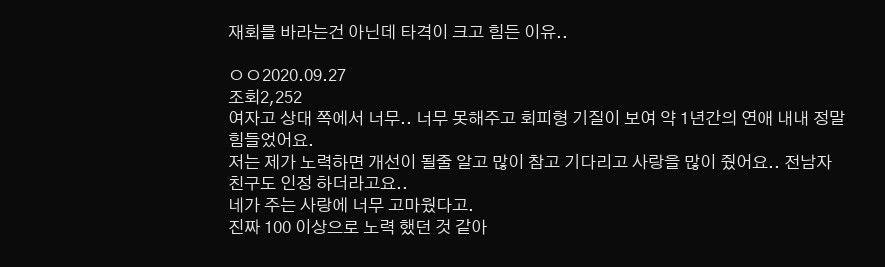재회를 바라는건 아닌데 타격이 크고 힘든 이유..

ㅇㅇ2020.09.27
조회2,252
여자고 상대 쪽에서 너무.. 너무 못해주고 회피형 기질이 보여 약 1년간의 연애 내내 정말 힘들었어요.
저는 제가 노력하면 개선이 될줄 알고 많이 참고 기다리고 사랑을 많이 줬어요.. 전남자친구도 인정 하더라고요..
네가 주는 사랑에 너무 고마웠다고.
진짜 100 이상으로 노력 했던 것 같아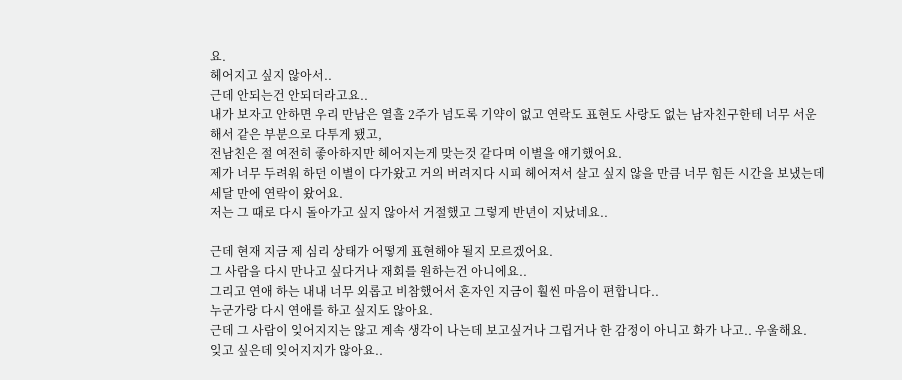요.
헤어지고 싶지 않아서..
근데 안되는건 안되더라고요..
내가 보자고 안하면 우리 만남은 열흘 2주가 넘도록 기약이 없고 연락도 표현도 사랑도 없는 남자친구한테 너무 서운해서 같은 부분으로 다투게 됐고,
전남친은 절 여전히 좋아하지만 헤어지는게 맞는것 같다며 이별을 얘기했어요.
제가 너무 두려워 하던 이별이 다가왔고 거의 버려지다 시피 헤어져서 살고 싶지 않을 만큼 너무 힘든 시간을 보냈는데 세달 만에 연락이 왔어요.
저는 그 때로 다시 돌아가고 싶지 않아서 거절했고 그렇게 반년이 지났네요..

근데 현재 지금 제 심리 상태가 어떻게 표현해야 될지 모르겠어요.
그 사람을 다시 만나고 싶다거나 재회를 원하는건 아니에요..
그리고 연애 하는 내내 너무 외롭고 비참했어서 혼자인 지금이 훨씬 마음이 편합니다..
누군가랑 다시 연애를 하고 싶지도 않아요.
근데 그 사람이 잊어지지는 않고 계속 생각이 나는데 보고싶거나 그립거나 한 감정이 아니고 화가 나고.. 우울해요.
잊고 싶은데 잊어지지가 않아요..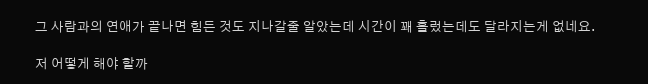그 사람과의 연애가 끝나면 힘든 것도 지나갈줄 알았는데 시간이 꽤 흘렀는데도 달라지는게 없네요.

저 어떻게 해야 할까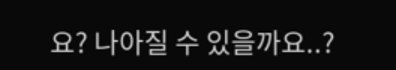요? 나아질 수 있을까요..?